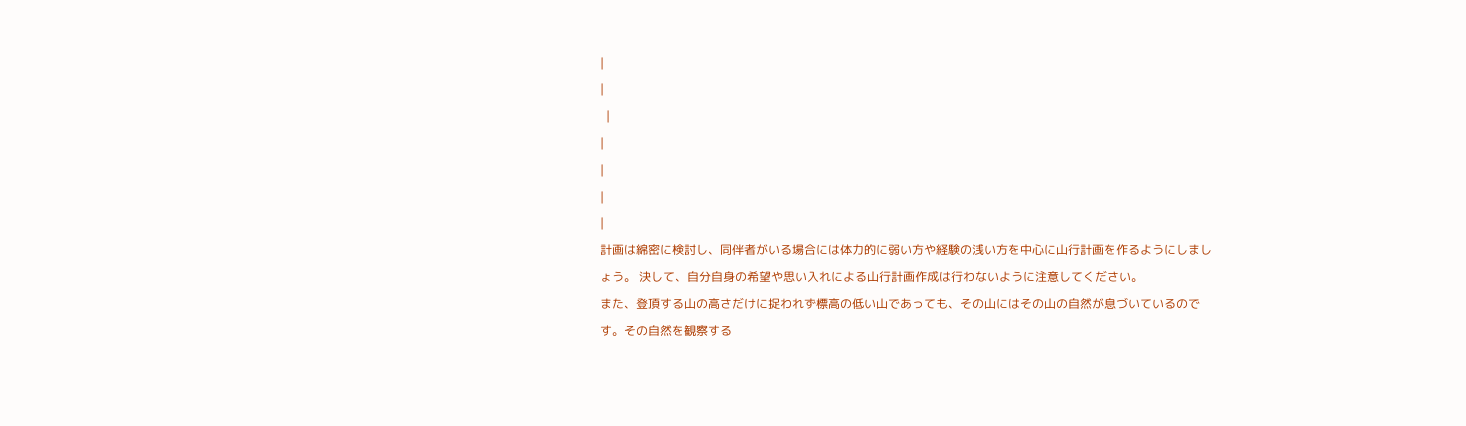|
|
  |
|
|
|
|
計画は綿密に検討し、同伴者がいる場合には体力的に弱い方や経験の浅い方を中心に山行計画を作るようにしましょう。 決して、自分自身の希望や思い入れによる山行計画作成は行わないように注意してください。
また、登頂する山の高さだけに捉われず標高の低い山であっても、その山にはその山の自然が息づいているのです。その自然を観察する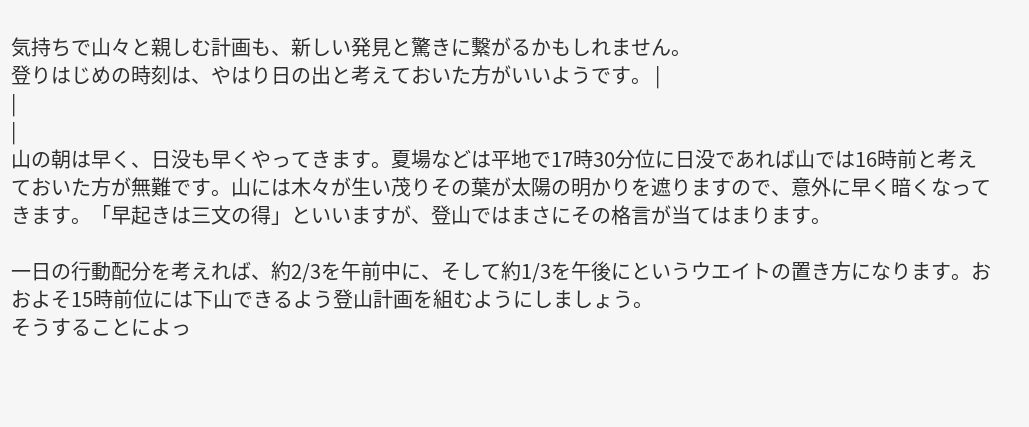気持ちで山々と親しむ計画も、新しい発見と驚きに繋がるかもしれません。
登りはじめの時刻は、やはり日の出と考えておいた方がいいようです。 |
|
|
山の朝は早く、日没も早くやってきます。夏場などは平地で17時30分位に日没であれば山では16時前と考えておいた方が無難です。山には木々が生い茂りその葉が太陽の明かりを遮りますので、意外に早く暗くなってきます。「早起きは三文の得」といいますが、登山ではまさにその格言が当てはまります。

一日の行動配分を考えれば、約2/3を午前中に、そして約1/3を午後にというウエイトの置き方になります。おおよそ15時前位には下山できるよう登山計画を組むようにしましょう。
そうすることによっ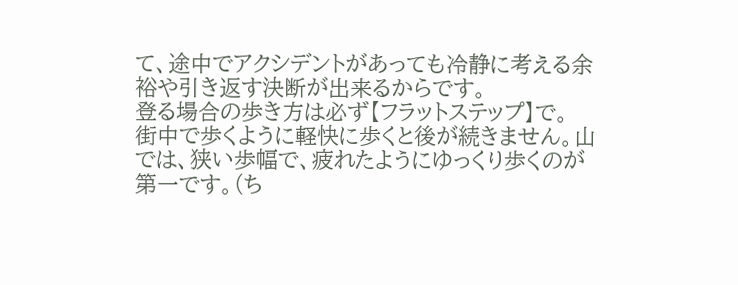て、途中でアクシデントがあっても冷静に考える余裕や引き返す決断が出来るからです。
登る場合の歩き方は必ず【フラットステップ】で。
街中で歩くように軽快に歩くと後が続きません。山では、狭い歩幅で、疲れたようにゆっくり歩くのが第一です。(ち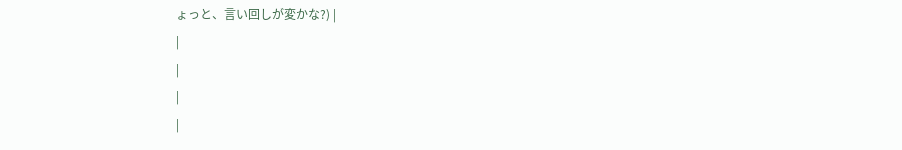ょっと、言い回しが変かな?) |
|
|
|
|